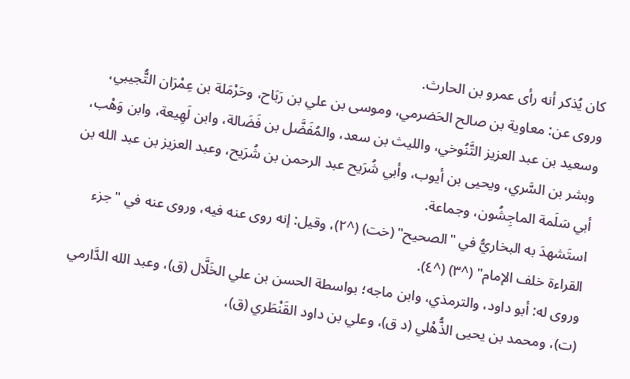كان يُذكر أنه رأى عمرو بن الحارث.
وروى عن: معاوية بن صالح الحَضرمي، وموسى بن علي بن رَبَاح، وحَرْمَلة بن عِمْرَان التُّجيبي، وسعيد بن عبد العزيز التَّنُوخي، والليث بن سعد، والمُفَضَّل بن فَضَالة، وابن لَهِيعة، وابن وَهْب، وبشر بن السَّري، ويحيى بن أيوب، وأبي شُرَيح عبد الرحمن بن شُرَيح، وعبد العزيز بن عبد الله بن أبي سَلَمة الماجِشُون، وجماعة.
استَشهدَ به البخاريُّ في "الصحيح" (خت) (^٢)، وقيل: إنه روى عنه فيه، وروى عنه في "جزء القراءة خلف الإمام" (^٣) (^٤).
وروى له: أبو داود، والترمذي، وابن ماجه؛ بواسطة الحسن بن علي الخَلَّال (ق)، وعبد الله الدَّارمي (ت)، ومحمد بن يحيى الذُّهْلي (د ق)، وعلي بن داود القَنْطَري (ق)،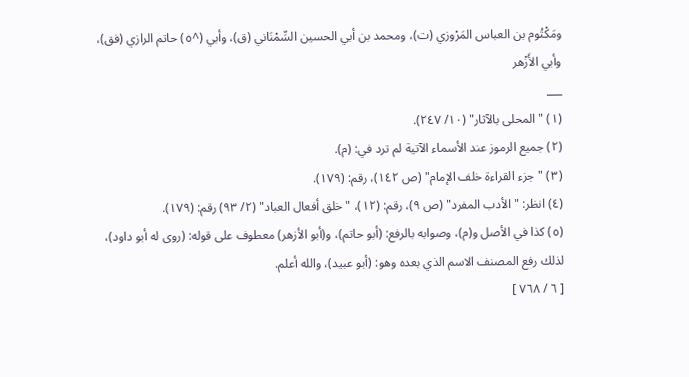ومَكْتُوم بن العباس المَرْوزي (ت)، ومحمد بن أبي الحسين السِّمْنَاني (ق)، وأبي (^٥) حاتم الرازي (فق)، وأبي الأَزْهر
___
(١) "المحلى بالآثار" (١٠/ ٢٤٧).
(٢) جميع الرموز عند الأسماء الآتية لم ترد في: (م).
(٣) "جزء القراءة خلف الإمام" (ص ١٤٢)، رقم: (١٧٩).
(٤) انظر: "الأدب المفرد" (ص ٩)، رقم: (١٢)، "خلق أفعال العباد" (٢/ ٩٣) رقم: (١٧٩).
(٥) كذا في الأصل و(م)، وصوابه بالرفع: (أبو حاتم)، و(أبو الأزهر) معطوف على قوله: (روى له أبو داود)، لذلك رفع المصنف الاسم الذي بعده وهو: (أبو عبيد)، والله أعلم.
[ ٦ / ٧٦٨ ]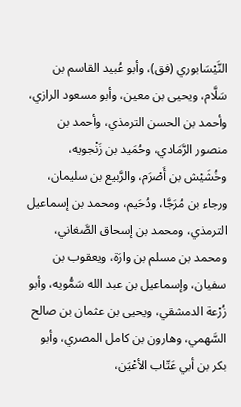النَّيْسَابوري (فق)، وأبو عُبيد القاسم بن سَلَّام، ويحيى بن معين، وأبو مسعود الرازي، وأحمد بن الحسن الترمذي، وأحمد بن منصور الرَّمَادي، وحُمَيد بن زَنْجويه، وخُشَيْش بن أَصْرَم، والرَّبيع بن سليمان، ورجاء بن مُرَجَّا، ودُحَيم، ومحمد بن إسماعيل الترمذي، ومحمد بن إسحاق الصَّغاني، ومحمد بن مسلم بن وارَة، ويعقوب بن سفيان، وإسماعيل بن عبد الله سَمُّويه، وأبو زُرْعة الدمشقي، ويحيى بن عثمان بن صالح السَّهمي، وهارون بن كامل المصري، وأبو بكر بن أبي عَتّاب الأعْيَن،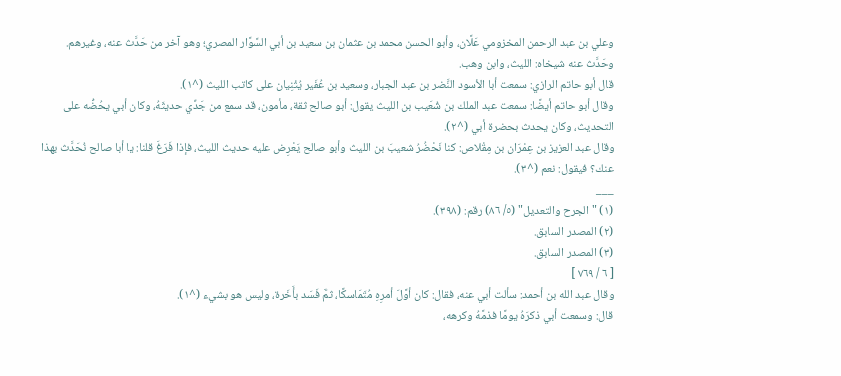وعلي بن عبد الرحمن المخزومي عَلَّان، وأبو الحسن محمد بن عثمان بن سعيد بن أبي السَّوَّار المصري؛ وهو آخر من حَدَّث عنه، وغيرهم.
وحَدَّث عنه شيخاه: الليث، وابن وهب.
قال أبو حاتم الرازي: سمعت أبا الأسود النَّضر بن عبد الجبار، وسعيد بن عُفَير يُثْنِيان على كاتب الليث (^١).
وقال أبو حاتم أيضًا: سمعت عبد الملك بن شُعَيب بن الليث يقول: أبو صالح ثقة، مأمون، قد سمع من جَدِّي حديثَهُ، وكان أبي يحُضُّه على التحديث، وكان يحدث بحضرة أبي (^٢).
وقال عبد العزيز بن عِمْرَان بن مِقْلاص: كنا نَحْضُرُ شعيبَ بن الليث وأبو صالح يَعْرِض عليه حديث الليث، فإذا فَرَغَ قلنا: يا أبا صالح نُحَدَّث بهذا عنك؟ فيقول: نعم (^٣).
___
(١) "الجرح والتعديل" (٥/ ٨٦) رقم: (٣٩٨).
(٢) المصدر السابق.
(٣) المصدر السابق.
[ ٦ / ٧٦٩ ]
وقال عبد الله بن أحمد: سألت أبي عنه، فقال: كان أوَّلَ أمرِهِ مُتَمَاسكًا، ثمَّ فَسَد بأَخَرة، وليس هو بشيء (^١).
قال: وسمعت أبي ذكرَهُ يومًا فذمَّهُ وكرهه،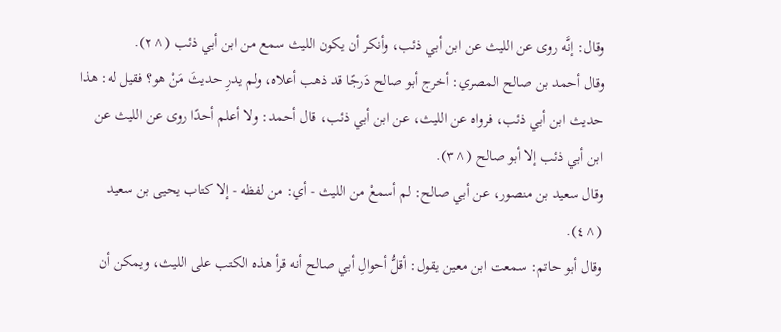وقال: إنَّه روى عن الليث عن ابن أبي ذئب، وأنكر أن يكون الليث سمع من ابن أبي ذئب (^٢).
وقال أحمد بن صالح المصري: أخرج أبو صالح دَرجًا قد ذهب أعلاه، ولم يدرِ حديثَ مَنْ هو؟ فقيل له: هذا حديث ابن أبي ذئب، فرواه عن الليث، عن ابن أبي ذئب، قال أحمد: ولا أعلم أحدًا روى عن الليث عن ابن أبي ذئب إلا أبو صالح (^٣).
وقال سعيد بن منصور، عن أبي صالح: لم أسمعْ من الليث - أي: من لفظه - إلا كتاب يحيى بن سعيد (^٤).
وقال أبو حاتم: سمعت ابن معين يقول: أقلُّ أحوالِ أبي صالح أنه قرأ هذه الكتب على الليث، ويمكن أن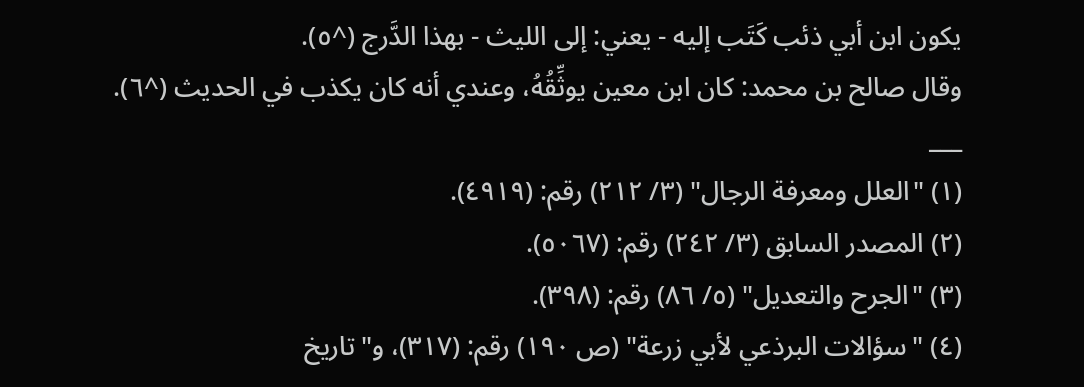يكون ابن أبي ذئب كَتَب إليه - يعني: إلى الليث - بهذا الدَّرج (^٥).
وقال صالح بن محمد: كان ابن معين يوثِّقُهُ، وعندي أنه كان يكذب في الحديث (^٦).
___
(١) "العلل ومعرفة الرجال" (٣/ ٢١٢) رقم: (٤٩١٩).
(٢) المصدر السابق (٣/ ٢٤٢) رقم: (٥٠٦٧).
(٣) "الجرح والتعديل" (٥/ ٨٦) رقم: (٣٩٨).
(٤) "سؤالات البرذعي لأبي زرعة" (ص ١٩٠) رقم: (٣١٧)، و"تاريخ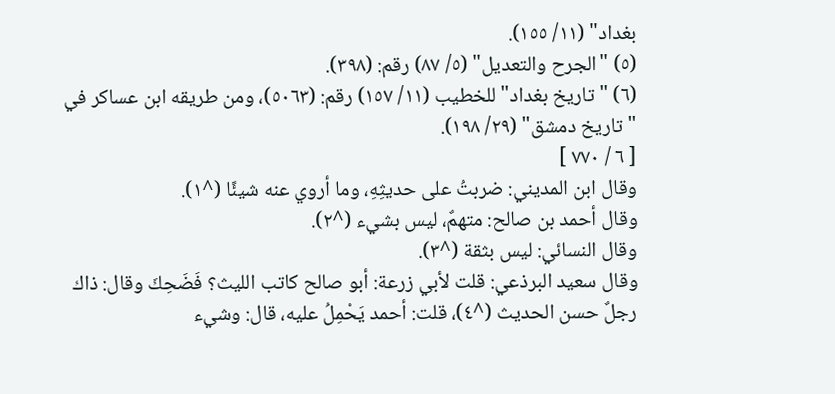بغداد" (١١/ ١٥٥).
(٥) "الجرح والتعديل" (٥/ ٨٧) رقم: (٣٩٨).
(٦) "تاريخ بغداد" للخطيب (١١/ ١٥٧) رقم: (٥٠٦٣)، ومن طريقه ابن عساكر في "تاريخ دمشق" (٢٩/ ١٩٨).
[ ٦ / ٧٧٠ ]
وقال ابن المديني: ضربتُ على حديثِهِ، وما أروي عنه شيئًا (^١).
وقال أحمد بن صالح: متهمٌ، ليس بشيء (^٢).
وقال النسائي: ليس بثقة (^٣).
وقال سعيد البرذعي: قلت لأبي زرعة: أبو صالح كاتب الليث؟ فَضَحِكَ وقال: ذاك رجلٌ حسن الحديث (^٤)، قلت: أحمد يَحْمِلُ عليه، قال: وشيء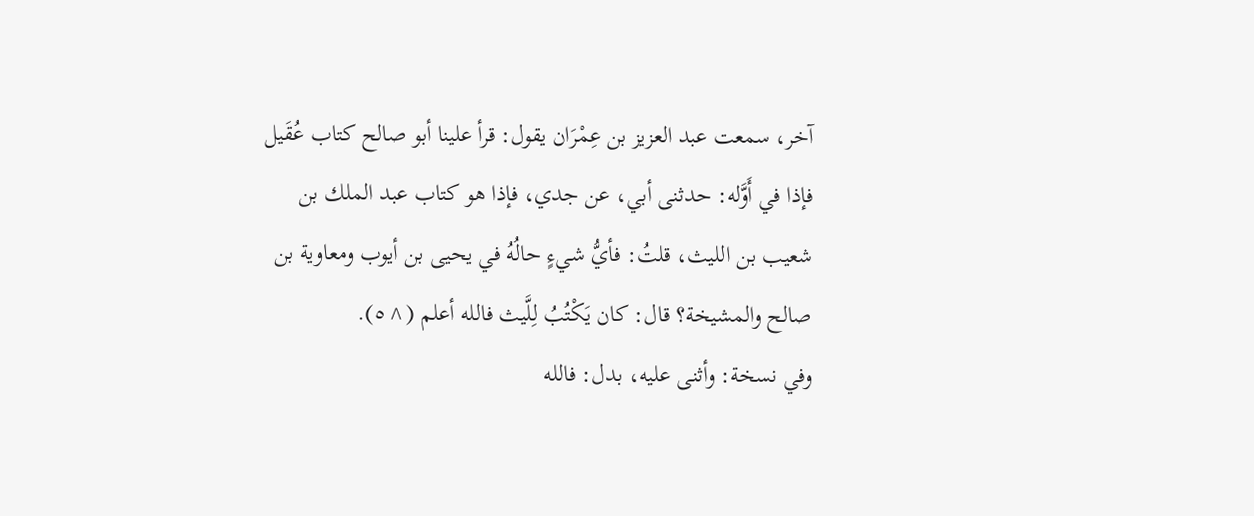آخر، سمعت عبد العزيز بن عِمْرَان يقول: قرأ علينا أبو صالح كتاب عُقَيل فإذا في أَوَّله: حدثنى أبي، عن جدي، فإذا هو كتاب عبد الملك بن شعيب بن الليث، قلتُ: فأيُّ شيءٍ حالُهُ في يحيى بن أيوب ومعاوية بن صالح والمشيخة؟ قال: كان يَكْتُبُ لِلَّيث فالله أعلم (^٥).
وفي نسخة: وأثنى عليه، بدل: فالله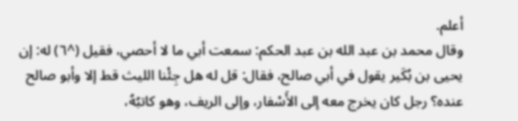أعلم.
وقال محمد بن عبد الله بن عبد الحكم: سمعت أبي ما لا أحصي، فقيل (^٦) له: إن يحيى بن بُكَير يقول في أبي صالح، فقال: قل له هل جِئْنا الليث قط إلا وأبو صالح عنده؟ رجل كان يخرج معه إلى الأَسْفار، وإلى الريف، وهو كاتبُهُ،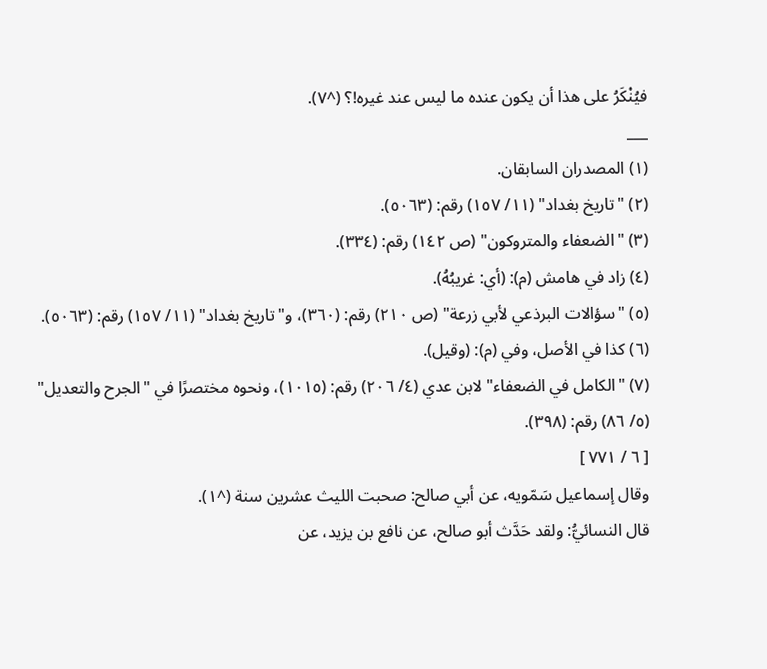فيُنْكَرُ على هذا أن يكون عنده ما ليس عند غيره!؟ (^٧).
___
(١) المصدران السابقان.
(٢) "تاريخ بغداد" (١١/ ١٥٧) رقم: (٥٠٦٣).
(٣) "الضعفاء والمتروكون" (ص ١٤٢) رقم: (٣٣٤).
(٤) زاد في هامش (م): (أي: غريبُهُ).
(٥) "سؤالات البرذعي لأبي زرعة" (ص ٢١٠) رقم: (٣٦٠)، و"تاريخ بغداد" (١١/ ١٥٧) رقم: (٥٠٦٣).
(٦) كذا في الأصل، وفي (م): (وقيل).
(٧) "الكامل في الضعفاء" لابن عدي (٤/ ٢٠٦) رقم: (١٠١٥)، ونحوه مختصرًا في "الجرح والتعديل" (٥/ ٨٦) رقم: (٣٩٨).
[ ٦ / ٧٧١ ]
وقال إسماعيل سَمّويه، عن أبي صالح: صحبت الليث عشرين سنة (^١).
قال النسائيُّ: ولقد حَدَّث أبو صالح، عن نافع بن يزيد، عن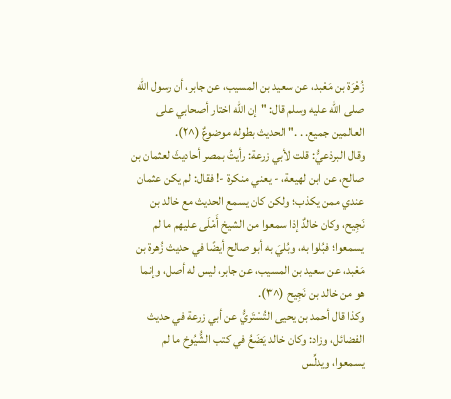زُهْرَة بن مَعْبد، عن سعيد بن المسيب، عن جابر، أن رسول الله صلى الله عليه وسلم قال: "إن الله اختار أصحابي على العالمين جميع. . ." الحديث بطوله موضوعٌ (^٢).
وقال البرذعيُّ: قلت لأبي زرعة: رأيتُ بمصر أحاديثَ لعثمان بن صالح، عن ابن لهيعة، - يعني منكرة -! فقال: لم يكن عثمان عندي ممن يكذب؛ ولكن كان يسمع الحديث مع خالد بن نَجِيح، وكان خالدٌ إذا سمعوا من الشيخ أَمْلَى عليهم ما لم يسمعوا؛ فبُلوا به، وبُليَ به أبو صالح أيضًا في حديث زُهرة بن مَعْبد، عن سعيد بن المسيب، عن جابر، ليس له أصل، وإنما هو من خالد بن نَجِيح (^٣).
وكذا قال أحمد بن يحيى التُسْتَريُّ عن أبي زرعة في حديث الفضائل، وزاد: وكان خالد يَضَعُ في كتب الشُّيُوخ ما لم يسمعوا، ويدلِّس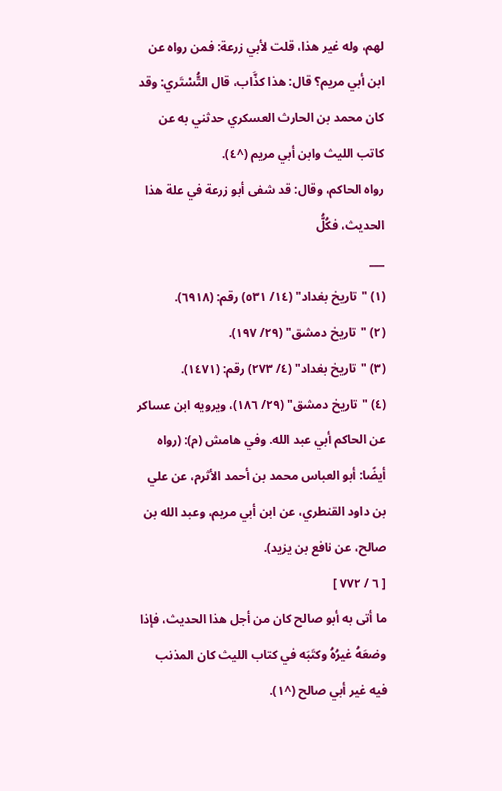لهم، وله غير هذا، قلت لأبي زرعة: فمن رواه عن ابن أبي مريم؟ قال: هذا كذَّاب، قال التُّسْتَري: وقد كان محمد بن الحارث العسكري حدثني به عن كاتب الليث وابن أبي مريم (^٤).
رواه الحاكم، وقال: قد شفى أبو زرعة في علة هذا الحديث، فكُلُّ
___
(١) "تاريخ بغداد" (١٤/ ٥٣١) رقم: (٦٩١٨).
(٢) "تاريخ دمشق" (٢٩/ ١٩٧).
(٣) "تاريخ بغداد" (٤/ ٢٧٣) رقم: (١٤٧١).
(٤) "تاريخ دمشق" (٢٩/ ١٨٦)، ويرويه ابن عساكر عن الحاكم أبي عبد الله. وفي هامش (م): (رواه أيضًا: أبو العباس محمد بن أحمد الأثرم، عن علي بن داود القنطري، عن ابن أبي مريم، وعبد الله بن صالح، عن نافع بن يزيد).
[ ٦ / ٧٧٢ ]
ما أتى به أبو صالح كان من أجل هذا الحديث، فإذا وضعَهُ غيرُهُ وكتَبَه في كتاب الليث كان المذنب فيه غير أبي صالح (^١).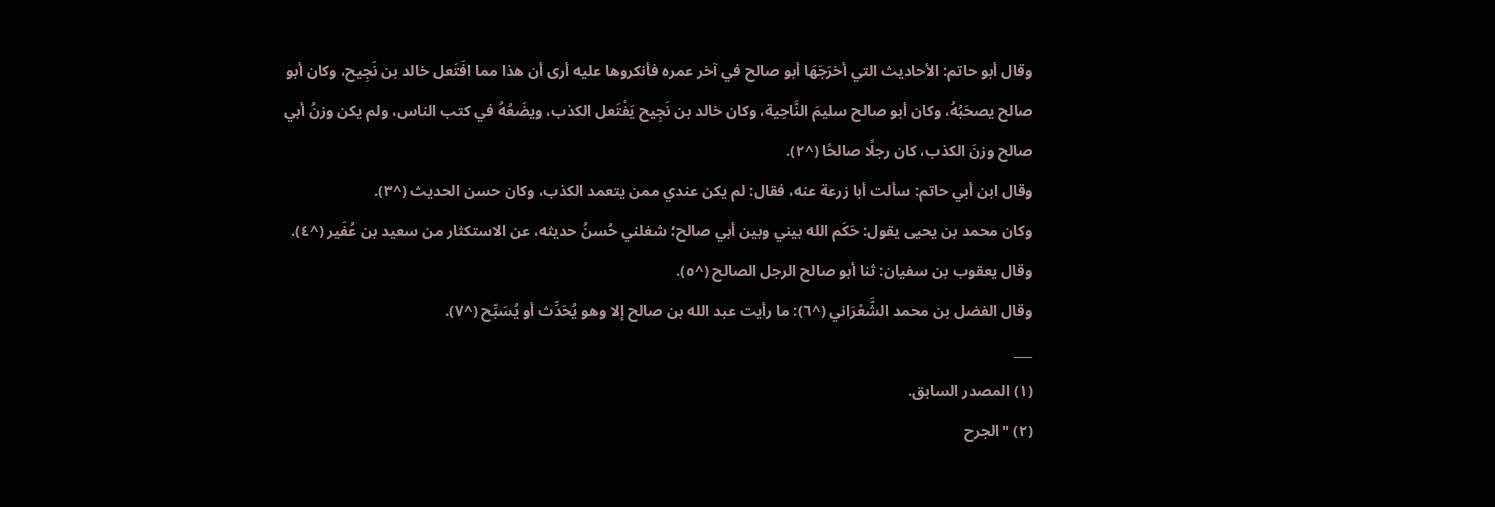وقال أبو حاتم: الأحاديث التي أخرَجَهَا أبو صالح في آخر عمره فأنكروها عليه أرى أن هذا مما افَتَعل خالد بن نَجِيح، وكان أبو صالح يصحَبُهُ، وكان أبو صالح سليمَ النَّاحِية، وكان خالد بن نَجِيح يَفْتَعل الكذب، ويضَعُهُ في كتب الناس، ولم يكن وزنُ أبي صالح وزنَ الكذب، كان رجلًا صالحًا (^٢).
وقال ابن أبي حاتم: سألت أبا زرعة عنه، فقال: لم يكن عندي ممن يتعمد الكذب، وكان حسن الحديث (^٣).
وكان محمد بن يحيى يقول: حَكَم الله بيني وبين أبي صالح؛ شغلني حُسنُ حديثه، عن الاستكثار من سعيد بن عُفَير (^٤).
وقال يعقوب بن سفيان: ثنا أبو صالح الرجل الصالح (^٥).
وقال الفضل بن محمد الشَّعْرَاني (^٦): ما رأيت عبد الله بن صالح إلا وهو يُحَدِّث أو يُسَبِّح (^٧).
___
(١) المصدر السابق.
(٢) "الجرح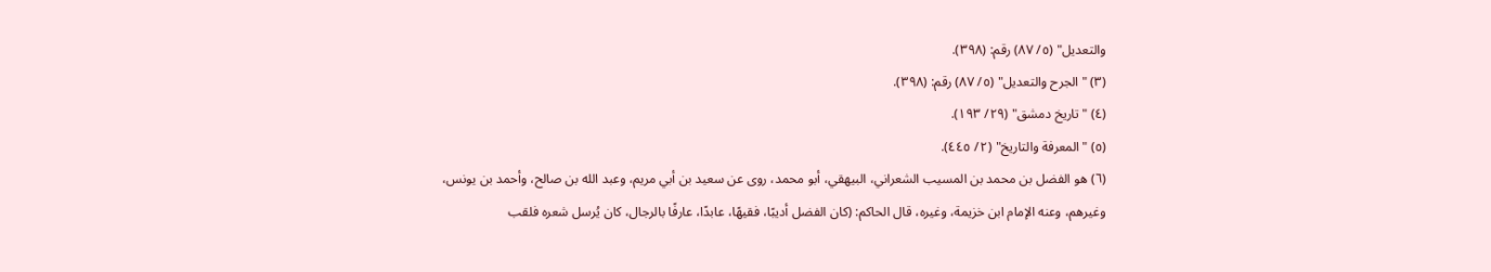والتعديل" (٥/ ٨٧) رقم: (٣٩٨).
(٣) "الجرح والتعديل" (٥/ ٨٧) رقم: (٣٩٨).
(٤) "تاريخ دمشق" (٢٩/ ١٩٣).
(٥) "المعرفة والتاريخ" (٢/ ٤٤٥).
(٦) هو الفضل بن محمد بن المسيب الشعراني، البيهقي، أبو محمد، روى عن سعيد بن أبي مريم، وعبد الله بن صالح، وأحمد بن يونس، وغيرهم، وعنه الإمام ابن خزيمة، وغيره، قال الحاكم: (كان الفضل أديبًا، فقيهًا، عابدًا، عارفًا بالرجال، كان يُرسل شعره فلقب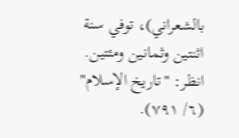بالشعراني)، توفي سنة اثنتين وثمانين ومئتين. انظر: "تاريخ الإسلام" (٦/ ٧٩١).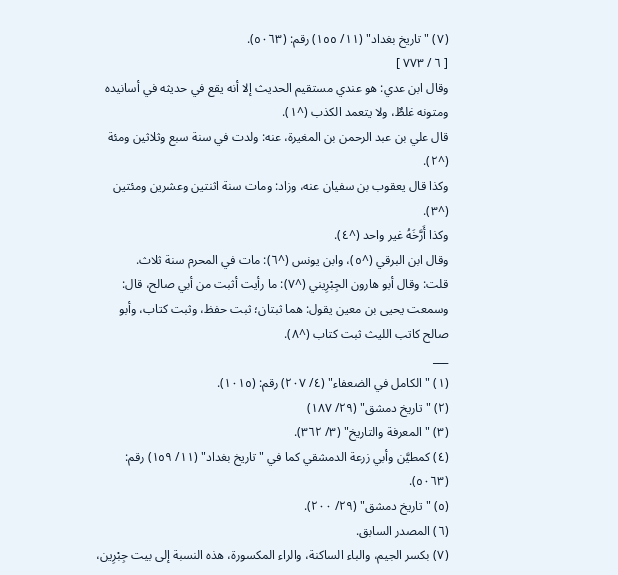(٧) "تاريخ بغداد" (١١/ ١٥٥) رقم: (٥٠٦٣).
[ ٦ / ٧٧٣ ]
وقال ابن عدي: هو عندي مستقيم الحديث إلا أنه يقع في حديثه في أسانيده ومتونه غلطٌ، ولا يتعمد الكذب (^١).
قال علي بن عبد الرحمن بن المغيرة، عنه: ولدت في سنة سبع وثلاثين ومئة (^٢).
وكذا قال يعقوب بن سفيان عنه، وزاد: ومات سنة اثنتين وعشرين ومئتين (^٣).
وكذا أَرَّخَهُ غير واحد (^٤).
وقال ابن البرقي (^٥)، وابن يونس (^٦): مات في المحرم سنة ثلاث.
قلت: وقال أبو هارون الجِبْرِيني (^٧): ما رأيت أثبت من أبي صالح، قال: وسمعت يحيى بن معين يقول: هما ثبتان؛ ثبت حفظ، وثبت كتاب، وأبو صالح كاتب الليث ثبت كتاب (^٨).
___
(١) "الكامل في الضعفاء" (٤/ ٢٠٧) رقم: (١٠١٥).
(٢) "تاريخ دمشق" (٢٩/ ١٨٧)
(٣) "المعرفة والتاريخ" (٣/ ٣٦٢).
(٤) كمطيَّن وأبي زرعة الدمشقي كما في "تاريخ بغداد" (١١/ ١٥٩) رقم: (٥٠٦٣).
(٥) "تاريخ دمشق" (٢٩/ ٢٠٠).
(٦) المصدر السابق.
(٧) بكسر الجيم، والباء الساكنة، والراء المكسورة، هذه النسبة إلى بيت جِبْرِين،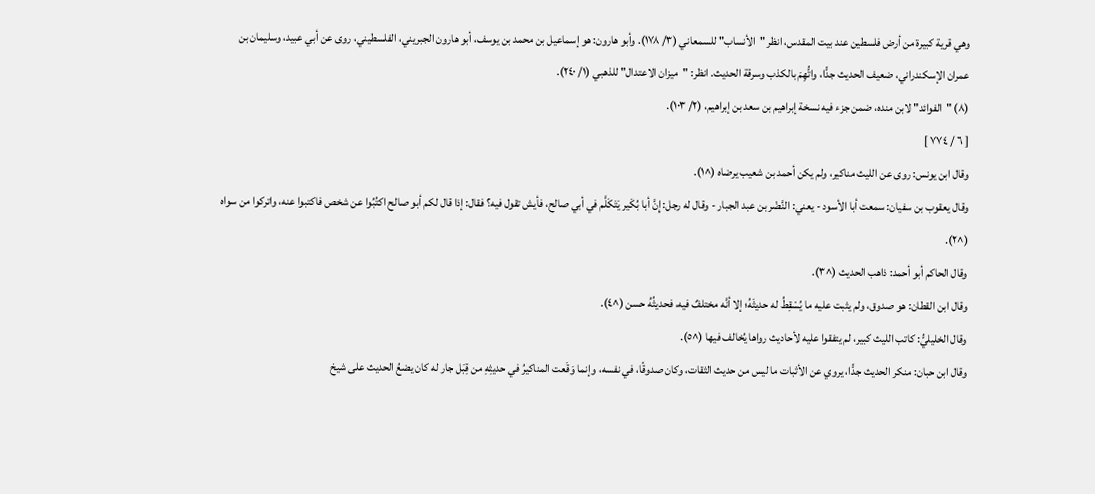وهي قرية كبيرة من أرض فلسطين عند بيت المقدس، انظر "الأنساب" للسمعاني (٣/ ١٧٨). وأبو هارون: هو إسماعيل بن محمد بن يوسف، أبو هارون الجبريني، الفلسطيني، روى عن أبي عبيد، وسليمان بن عمران الإسكندراني، ضعيف الحديث جدًّا، واتُّهِمَ بالكذب وسرقة الحديث. انظر: "ميزان الاعتدال" للذهبي (١/ ٢٤٠).
(٨) "الفوائد" لابن منده، ضمن جزء فيه نسخة إبراهيم بن سعد بن إبراهيم، (٢/ ١٠٣).
[ ٦ / ٧٧٤ ]
وقال ابن يونس: روى عن الليث مناكير، ولم يكن أحمد بن شعيب يرضاه (^١).
وقال يعقوب بن سفيان: سمعت أبا الأسود - يعني: النَّضْر بن عبد الجبار - وقال له رجل: إِنَّ أبا بُكَير يَتَكَلَّم في أبي صالح، فأيش تقول فيه؟ فقال: إذا قال لكم أبو صالح اكتُبُوا عن شخص فاكتبوا عنه، واتركوا من سواه (^٢).
وقال الحاكم أبو أحمد: ذاهب الحديث (^٣).
وقال ابن القطان: هو صدوق، ولم يثبت عليه ما يُسْقِطُ له حديثَهُ؛ إلا أنَّه مختلفٌ فيه، فحديثُهُ حسن (^٤).
وقال الخليليُّ: كاتب الليث كبير، لم يتفقوا عليه لأحاديث رواها يُخالف فيها (^٥).
وقال ابن حبان: منكر الحديث جدًّا، يروي عن الأثبات ما ليس من حديث الثقات، وكان صدوقًا، في نفسه، وإنما وَقَعت المناكيرُ في حديثِهِ من قِبَل جار له كان يضعُ الحديث على شيخ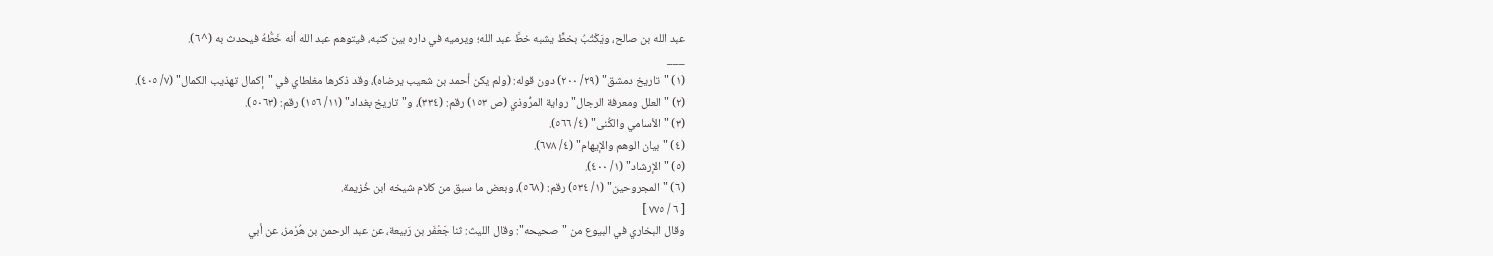عبد الله بن صالح، ويَكْتُبُ بخطٍّ يشبه خطَّ عبد الله؛ ويرميه في داره بين كتبه، فيتوهم عبد الله أنه خَطُّهُ فيحدث به (^٦).
___
(١) "تاريخ دمشق" (٢٩/ ٢٠٠) دون قوله: (ولم يكن أحمد بن شعيب يرضاه)، وقد ذكرها مغلطاي في "إكمال تهذيب الكمال" (٧/ ٤٠٥).
(٢) "العلل ومعرفة الرجال" رواية المرُّوذي (ص ١٥٣) رقم: (٣٣٤)، و"تاريخ بغداد" (١١/ ١٥٦) رقم: (٥٠٦٣).
(٣) "الأسامي والكُنى" (٤/ ٥٦٦).
(٤) "بيان الوهم والإيهام" (٤/ ٦٧٨).
(٥) "الإرشاد" (١/ ٤٠٠).
(٦) "المجروحين" (١/ ٥٣٤) رقم: (٥٦٨)، وبعض ما سبق من كلام شيخه ابن خُزيمة.
[ ٦ / ٧٧٥ ]
وقال البخاري في البيوع من "صحيحه": وقال الليث: ثنا جَعْفَر بن رَبيعة، عن عبد الرحمن بن هُرْمز، عن أبي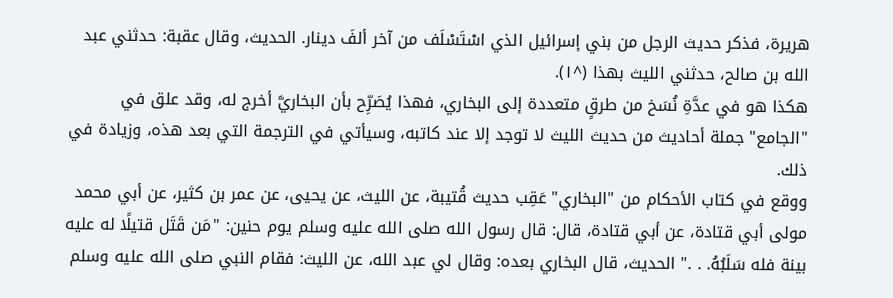هريرة، فذكر حديث الرجل من بني إسرائيل الذي اسْتَسْلَف من آخر ألفَ دينار. الحديث، وقال عقبة: حدثني عبد الله بن صالح، حدثني الليث بهذا (^١).
هكذا هو في عدَّةِ نُسَخ من طرقٍ متعددة إلى البخاري، فهذا يُصَرِّح بأن البخاريَّ أخرج له، وقد علق في "الجامع" جملة أحاديث من حديث الليث لا توجد إلا عند كاتبه، وسيأتي في الترجمة التي بعد هذه، وزيادة في ذلك.
ووقع في كتاب الأحكام من "البخاري" عَقِب حديث قُتيبة، عن الليث، عن يحيى، عن عمر بن كثير، عن أبي محمد مولى أبي قتادة، عن أبي قتادة، قال: قال رسول الله صلى الله عليه وسلم يوم حنين: "مَن قَتَل قتيلًا له عليه بينة فله سَلَبُهُ. . ." الحديث، قال البخاري بعده: وقال لي عبد الله، عن الليث: فقام النبي صلى الله عليه وسلم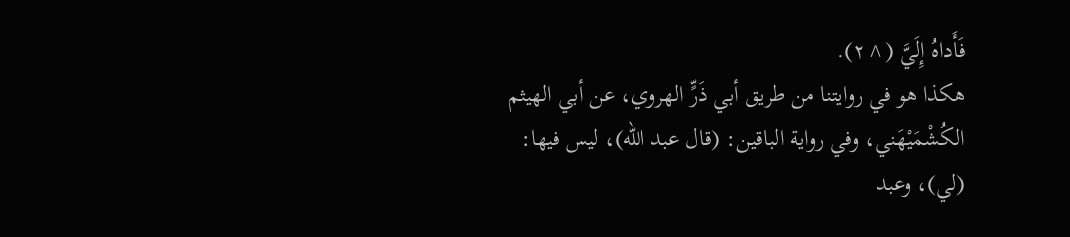فَأَداهُ إِلَيَّ (^٢).
هكذا هو في روايتنا من طريق أبي ذَرٍّ الهروي، عن أبي الهيثم الكُشْمَيْهَني، وفي رواية الباقين: (قال عبد الله)، ليس فيها: (لي)، وعبد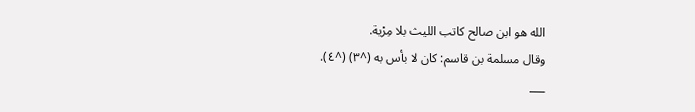الله هو ابن صالح كاتب الليث بلا مِرْية.
وقال مسلمة بن قاسم: كان لا بأس به (^٣) (^٤).
___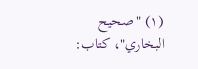(١) "صحيح البخاري"، كتاب: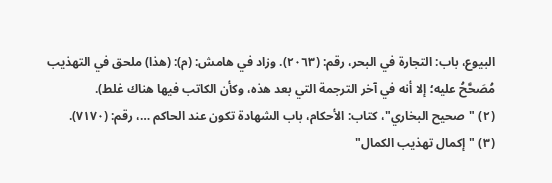البيوع، باب: التجارة في البحر، رقم: (٢٠٦٣). وزاد في هامش: (م): (هذا) ملحق في التهذيب مُصَحَّحُ عليه؛ إلا أنه في آخر الترجمة التي بعد هذه، وكأن الكاتب فيها هناك غلط).
(٢) "صحيح البخاري"، كتاب: الأحكام، باب الشهادة تكون عند الحاكم …، رقم: (٧١٧٠).
(٣) "إكمال تهذيب الكمال"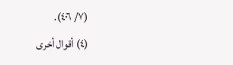(٧/ ٤٠٦).
(٤) أقوال أخرى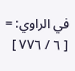في الراوي: =
[ ٦ / ٧٧٦ ]